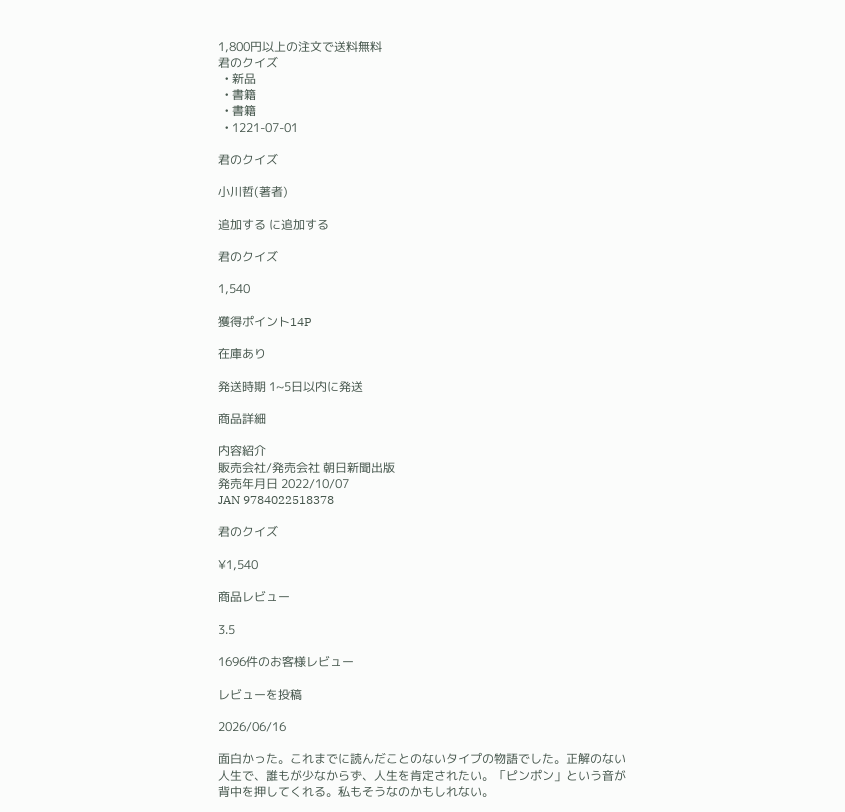1,800円以上の注文で送料無料
君のクイズ
  • 新品
  • 書籍
  • 書籍
  • 1221-07-01

君のクイズ

小川哲(著者)

追加する に追加する

君のクイズ

1,540

獲得ポイント14P

在庫あり

発送時期 1~5日以内に発送

商品詳細

内容紹介
販売会社/発売会社 朝日新聞出版
発売年月日 2022/10/07
JAN 9784022518378

君のクイズ

¥1,540

商品レビュー

3.5

1696件のお客様レビュー

レビューを投稿

2026/06/16

面白かった。これまでに読んだことのないタイプの物語でした。正解のない人生で、誰もが少なからず、人生を肯定されたい。「ピンポン」という音が背中を押してくれる。私もそうなのかもしれない。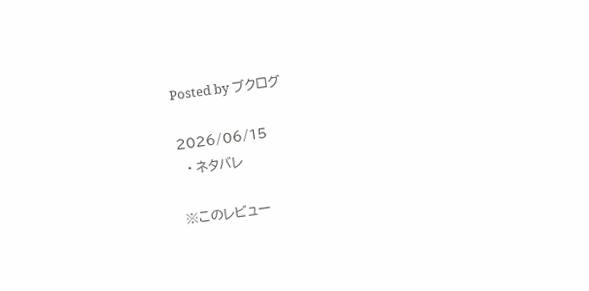Posted by ブクログ

2026/06/15
  • ネタバレ

※このレビュー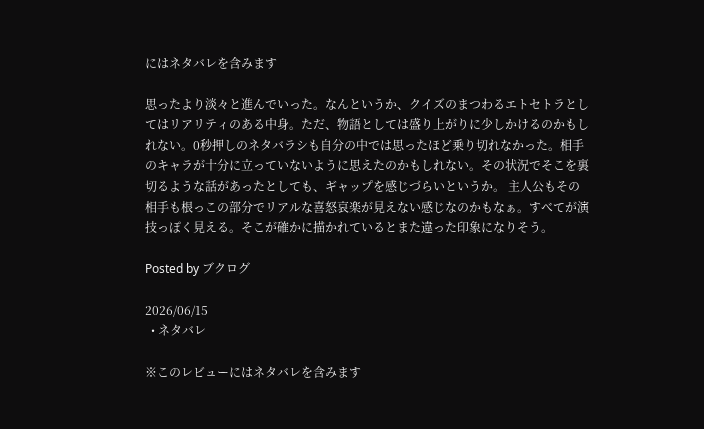にはネタバレを含みます

思ったより淡々と進んでいった。なんというか、クイズのまつわるエトセトラとしてはリアリティのある中身。ただ、物語としては盛り上がりに少しかけるのかもしれない。0秒押しのネタバラシも自分の中では思ったほど乗り切れなかった。相手のキャラが十分に立っていないように思えたのかもしれない。その状況でそこを裏切るような話があったとしても、ギャップを感じづらいというか。 主人公もその相手も根っこの部分でリアルな喜怒哀楽が見えない感じなのかもなぁ。すべてが演技っぽく見える。そこが確かに描かれているとまた違った印象になりそう。

Posted by ブクログ

2026/06/15
  • ネタバレ

※このレビューにはネタバレを含みます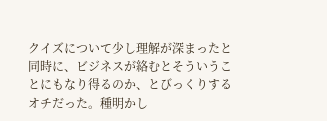クイズについて少し理解が深まったと同時に、ビジネスが絡むとそういうことにもなり得るのか、とびっくりするオチだった。種明かし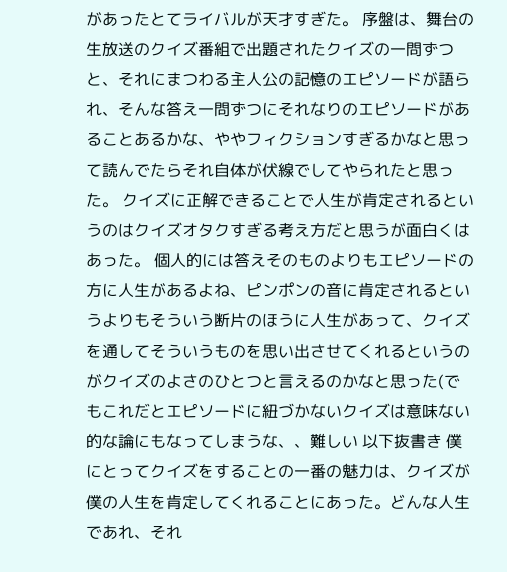があったとてライバルが天才すぎた。 序盤は、舞台の生放送のクイズ番組で出題されたクイズの一問ずつと、それにまつわる主人公の記憶のエピソードが語られ、そんな答え一問ずつにそれなりのエピソードがあることあるかな、ややフィクションすぎるかなと思って読んでたらそれ自体が伏線でしてやられたと思った。 クイズに正解できることで人生が肯定されるというのはクイズオタクすぎる考え方だと思うが面白くはあった。 個人的には答えそのものよりもエピソードの方に人生があるよね、ピンポンの音に肯定されるというよりもそういう断片のほうに人生があって、クイズを通してそういうものを思い出させてくれるというのがクイズのよさのひとつと言えるのかなと思った(でもこれだとエピソードに紐づかないクイズは意味ない的な論にもなってしまうな、、難しい 以下抜書き 僕にとってクイズをすることの一番の魅力は、クイズが僕の人生を肯定してくれることにあった。どんな人生であれ、それ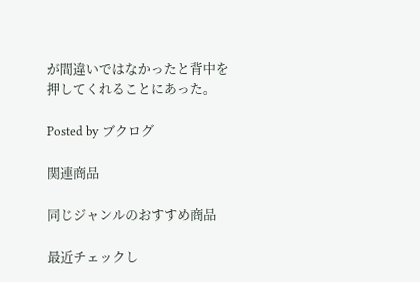が間違いではなかったと背中を押してくれることにあった。

Posted by ブクログ

関連商品

同じジャンルのおすすめ商品

最近チェックし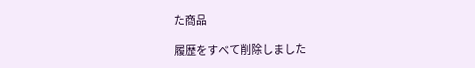た商品

履歴をすべて削除しました